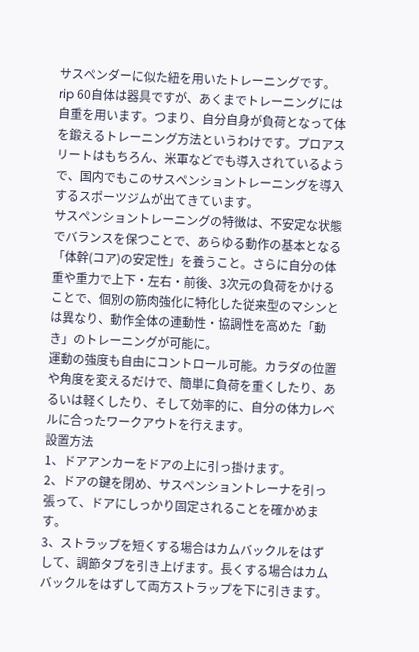サスペンダーに似た紐を用いたトレーニングです。rip 60自体は器具ですが、あくまでトレーニングには自重を用います。つまり、自分自身が負荷となって体を鍛えるトレーニング方法というわけです。プロアスリートはもちろん、米軍などでも導入されているようで、国内でもこのサスペンショントレーニングを導入するスポーツジムが出てきています。
サスペンショントレーニングの特徴は、不安定な状態でバランスを保つことで、あらゆる動作の基本となる「体幹(コア)の安定性」を養うこと。さらに自分の体重や重力で上下・左右・前後、3次元の負荷をかけることで、個別の筋肉強化に特化した従来型のマシンとは異なり、動作全体の連動性・協調性を高めた「動き」のトレーニングが可能に。
運動の強度も自由にコントロール可能。カラダの位置や角度を変えるだけで、簡単に負荷を重くしたり、あるいは軽くしたり、そして効率的に、自分の体力レベルに合ったワークアウトを行えます。
設置方法
1、ドアアンカーをドアの上に引っ掛けます。
2、ドアの鍵を閉め、サスペンショントレーナを引っ張って、ドアにしっかり固定されることを確かめます。
3、ストラップを短くする場合はカムバックルをはずして、調節タブを引き上げます。長くする場合はカムバックルをはずして両方ストラップを下に引きます。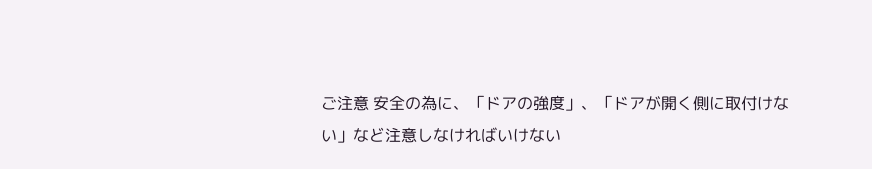ご注意 安全の為に、「ドアの強度」、「ドアが開く側に取付けない」など注意しなければいけない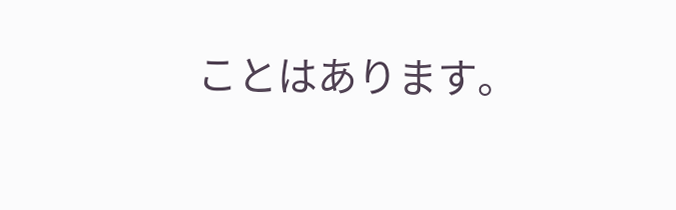ことはあります。